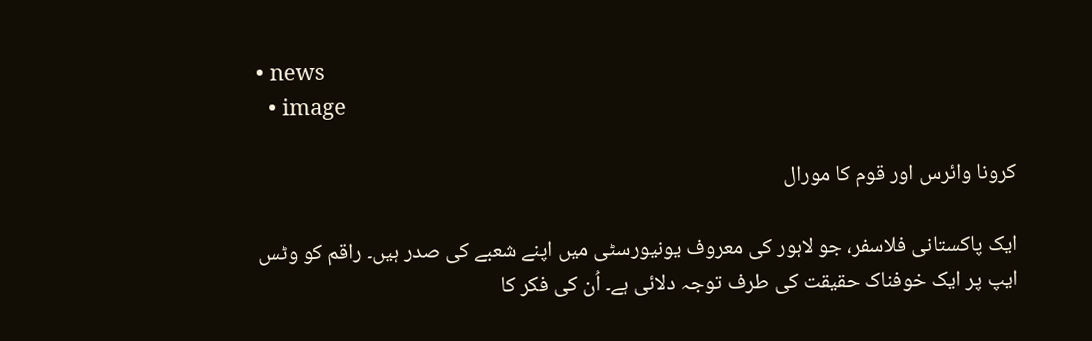• news
  • image

کرونا وائرس اور قوم کا مورال

ایک پاکستانی فلاسفر، جو لاہور کی معروف یونیورسٹی میں اپنے شعبے کی صدر ہیں۔ راقم کو وٹس ایپ پر ایک خوفناک حقیقت کی طرف توجہ دلائی ہے۔ اُن کی فکر کا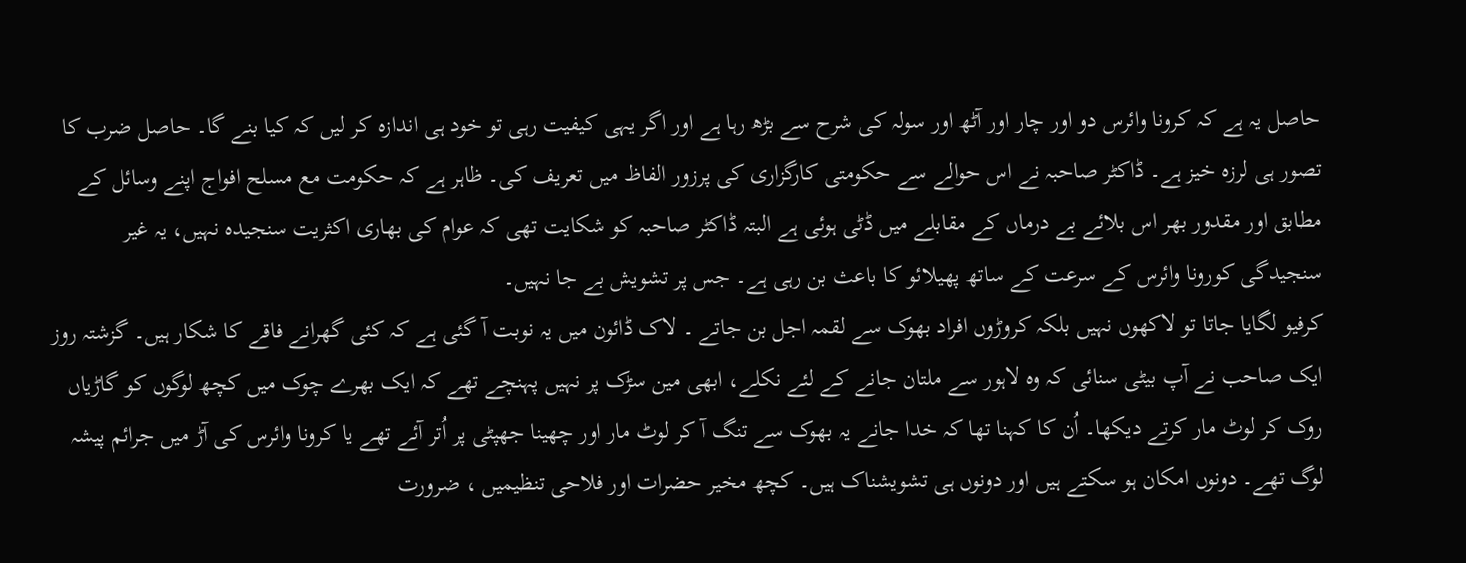حاصل یہ ہے کہ کرونا وائرس دو اور چار اور آٹھ اور سولہ کی شرح سے بڑھ رہا ہے اور اگر یہی کیفیت رہی تو خود ہی اندازہ کر لیں کہ کیا بنے گا۔ حاصل ضرب کا تصور ہی لرزہ خیز ہے۔ ڈاکٹر صاحبہ نے اس حوالے سے حکومتی کارگزاری کی پرزور الفاظ میں تعریف کی۔ ظاہر ہے کہ حکومت مع مسلح افواج اپنے وسائل کے مطابق اور مقدور بھر اس بلائے بے درماں کے مقابلے میں ڈٹی ہوئی ہے البتہ ڈاکٹر صاحبہ کو شکایت تھی کہ عوام کی بھاری اکثریت سنجیدہ نہیں، یہ غیر سنجیدگی کورونا وائرس کے سرعت کے ساتھ پھیلائو کا باعث بن رہی ہے۔ جس پر تشویش بے جا نہیں۔
کرفیو لگایا جاتا تو لاکھوں نہیں بلکہ کروڑوں افراد بھوک سے لقمہ اجل بن جاتے ۔ لاک ڈائون میں یہ نوبت آ گئی ہے کہ کئی گھرانے فاقے کا شکار ہیں۔ گزشتہ روز ایک صاحب نے آپ بیٹی سنائی کہ وہ لاہور سے ملتان جانے کے لئے نکلے، ابھی مین سڑک پر نہیں پہنچے تھے کہ ایک بھرے چوک میں کچھ لوگوں کو گاڑیاں روک کر لوٹ مار کرتے دیکھا۔ اُن کا کہنا تھا کہ خدا جانے یہ بھوک سے تنگ آ کر لوٹ مار اور چھینا جھپٹی پر اُتر آئے تھے یا کرونا وائرس کی آڑ میں جرائم پیشہ لوگ تھے۔ دونوں امکان ہو سکتے ہیں اور دونوں ہی تشویشناک ہیں۔ کچھ مخیر حضرات اور فلاحی تنظیمیں ، ضرورت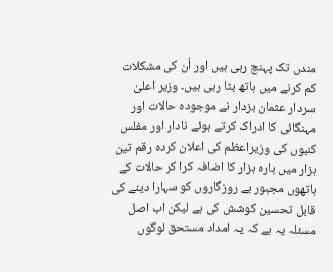مندں تک پہنچ رہی ہیں اور اُن کی مشکلات کم کرنے میں ہاتھ بٹا رہی ہیں۔ وزیر اعلیٰ سردار عثمان بزدار نے موجودہ حالات اور مہنگائی کا ادراک کرتے ہوئے نادار اور مفلس کنبوں کی وزیراعظم کی اعلان کردہ رقم تین ہزار میں بارہ ہزار کا اضافہ کرا کر حالات کے ہاتھوں مجبور بے روزگاروں کو سہارا دینے کی قابل تحسین کوشش کی ہے لیکن اب اصل مسئلہ یہ ہے کہ یہ امداد مستحق لوگوں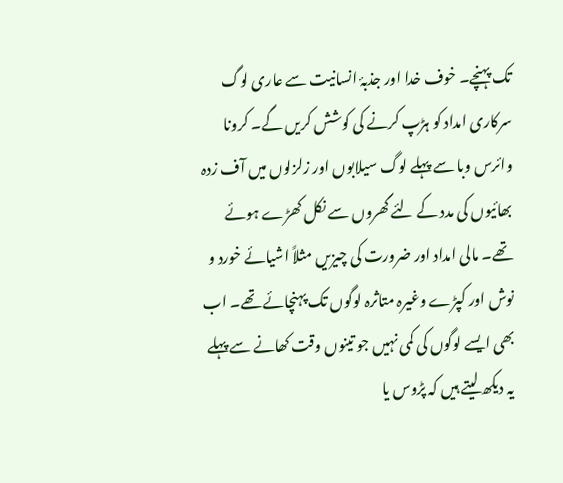تک پہنچے۔ خوف خدا اور جذبۂ انسانیت سے عاری لوگ سرکاری امداد کو ہڑپ کرنے کی کوشش کریں گے۔ کرونا وائرس وبا سے پہلے لوگ سیلابوں اور زلزلوں میں آف زدہ بھائیوں کی مدد کے لئے گھروں سے نکل کھڑے ہوئے تھے۔ مالی امداد اور ضرورت کی چیزیں مثلاً اشیائے خورد و نوش اور کپڑے وغیرہ متاثرہ لوگوں تک پہنچائے تھے۔ اب بھی ایسے لوگوں کی کمی نہیں جو تینوں وقت کھانے سے پہلے یہ دیکھ لیتے ہیں کہ پڑوس یا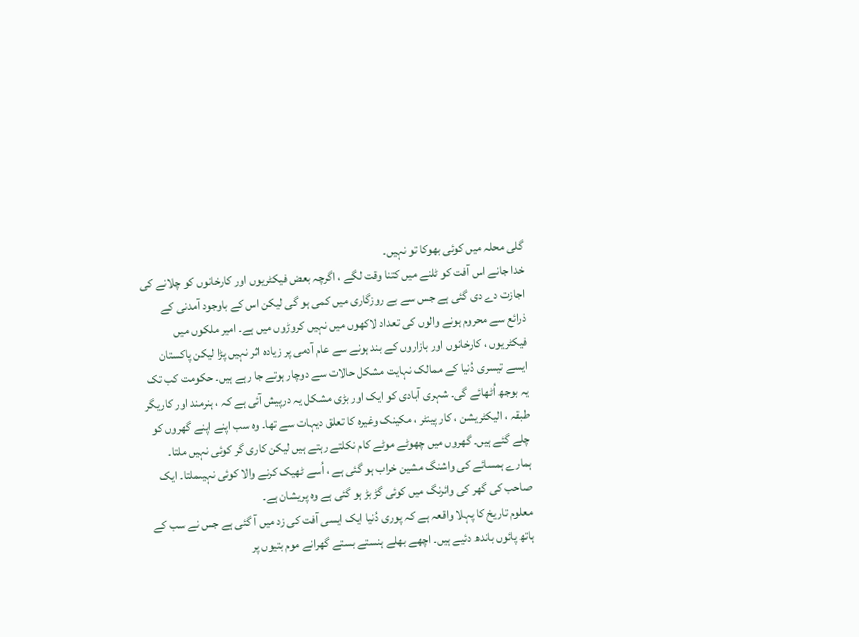گلی محلہ میں کوئی بھوکا تو نہیں۔
خدا جانے اس آفت کو ٹلنے میں کتنا وقت لگے ، اگرچہ بعض فیکٹریوں اور کارخانوں کو چلانے کی اجازت دے دی گئی ہے جس سے بے روزگاری میں کمی ہو گی لیکن اس کے باوجود آمدنی کے ذرائع سے محروم ہونے والوں کی تعداد لاکھوں میں نہیں کروڑوں میں ہے۔ امیر ملکوں میں فیکٹریوں ، کارخانوں اور بازاروں کے بند ہونے سے عام آدمی پر زیادہ اثر نہیں پڑا لیکن پاکستان ایسے تیسری دُنیا کے ممالک نہایت مشکل حالات سے دوچار ہوتے جا رہے ہیں۔ حکومت کب تک یہ بوجھ اُٹھائے گی۔ شہری آبادی کو ایک اور بڑی مشکل یہ درپیش آئی ہے کہ ، ہنرمند اور کاریگر طبقہ ، الیکٹریشن ، کار پینٹر ، مکینک وغیرہ کا تعلق دیہات سے تھا۔ وہ سب اپنے اپنے گھروں کو چلے گئے ہیں۔ گھروں میں چھوٹے موٹے کام نکلتے رہتے ہیں لیکن کاری گر کوئی نہیں ملتا۔ ہمارے ہمسائے کی واشنگ مشین خراب ہو گئی ہے ، اُسے ٹھیک کرنے والا کوئی نہیںملتا۔ ایک صاحب کی گھر کی وائرنگ میں کوئی گڑ بڑ ہو گئی ہے وہ پریشان ہے۔
معلوم تاریخ کا پہلا واقعہ ہے کہ پوری دُنیا ایک ایسی آفت کی زد میں آ گئی ہے جس نے سب کے ہاتھ پائوں باندھ دئیے ہیں۔ اچھے بھلے ہنستے بستے گھرانے موم بتیوں پر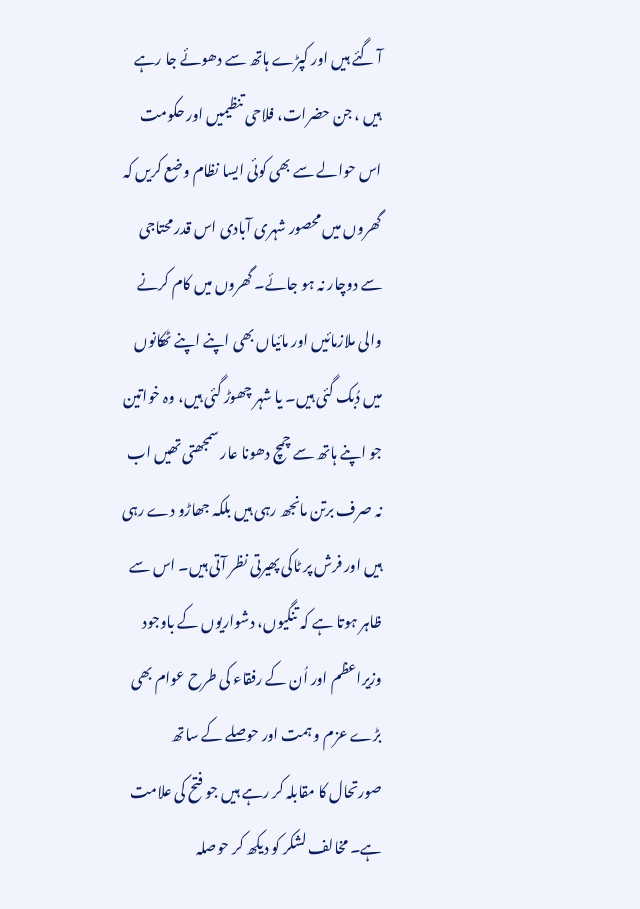آ گئے ہیں اور کپڑے ہاتھ سے دھوئے جا رہے ہیں ، جن حضرات، فلاحی تنظیمیں اور حکومت اس حوالے سے بھی کوئی ایسا نظام وضع کریں کہ گھروں میں محصور شہری آبادی اس قدر محتاجی سے دوچار نہ ہو جائے۔ گھروں میں کام کرنے والی ملازمائیں اور مائیاں بھی اپنے اپنے ٹھکانوں میں دُبک گئی ہیں۔ یا شہر چھوڑ گئی ہیں، وہ خواتین جو اپنے ہاتھ سے چمچ دھونا عار سمجھتی تھیں اب نہ صرف برتن مانجھ رہی ہیں بلکہ جھاڑو دے رہی ہیں اور فرش پر ٹاکی پھیرتی نظر آتی ہیں۔ اس سے ظاہر ہوتا ہے کہ تنگیوں، دشواریوں کے باوجود وزیراعظم اور اُن کے رفقاء کی طرح عوام بھی بڑے عزم و ہمت اور حوصلے کے ساتھ صورتحال کا مقابلہ کر رہے ہیں جو فتح کی علامت ہے۔ مخالف لشکر کو دیکھ کر حوصلہ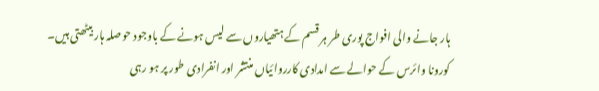ہار جانے والی افواج پوری طر ہر قسم کے ہتھیاروں سے لیس ہونے کے باوجود حوصلہ ہار بیٹھتی ہیں۔
کورونا وائرس کے حوالے سے امدادی کارروائیاں منتشر اور انفرادی طور پر ہو رہی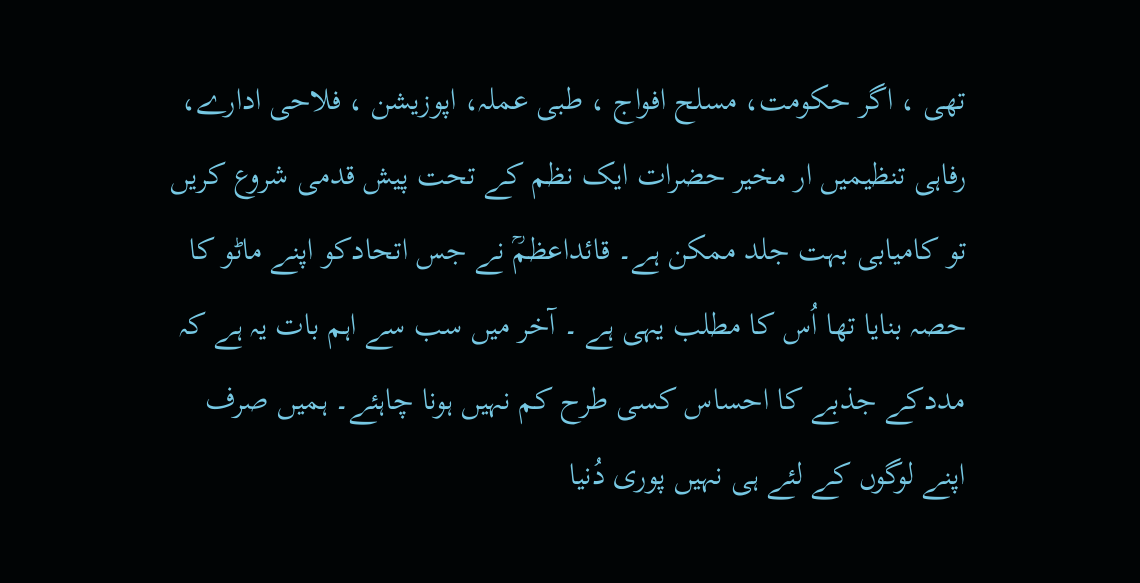تھی ، اگر حکومت، مسلح افواج ، طبی عملہ، اپوزیشن ، فلاحی ادارے، رفاہی تنظیمیں ار مخیر حضرات ایک نظم کے تحت پیش قدمی شروع کریں تو کامیابی بہت جلد ممکن ہے۔ قائداعظمؒ نے جس اتحادکو اپنے ماٹو کا حصہ بنایا تھا اُس کا مطلب یہی ہے ۔ آخر میں سب سے اہم بات یہ ہے کہ مددکے جذبے کا احساس کسی طرح کم نہیں ہونا چاہئے۔ ہمیں صرف اپنے لوگوں کے لئے ہی نہیں پوری دُنیا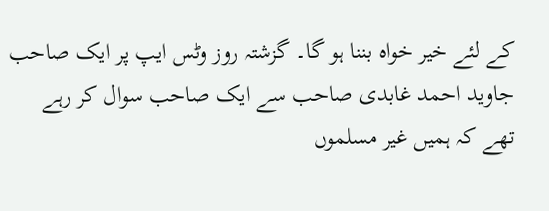کے لئے خیر خواہ بننا ہو گا۔ گزشتہ روز وٹس ایپ پر ایک صاحب جاوید احمد غابدی صاحب سے ایک صاحب سوال کر رہے تھے کہ ہمیں غیر مسلموں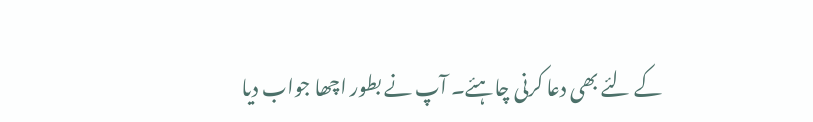کے لئے بھی دعا کرنی چاہئے۔ آپ نے بطور اچھا جواب دیا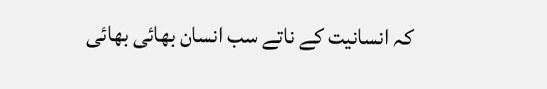کہ انسانیت کے ناتے سب انسان بھائی بھائی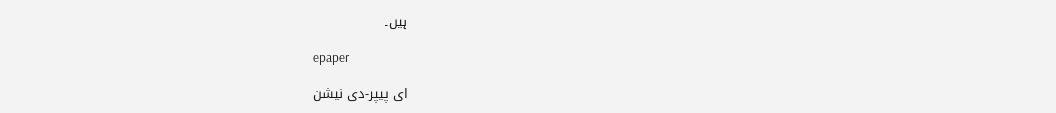ہیں۔

epaper

ای پیپر-دی نیشن